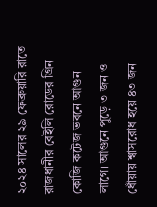২০২৪ সালের ২৯ ফেব্রুয়ারি রাতে রাজধানীর বেইলি রোডের গ্রিন কোজি কটেজ ভবনে আগুন লাগে। আগুনে পুড়ে ৩ জন ও ধোঁয়ায় শ্বাসরোধ হয়ে ৪৩ জন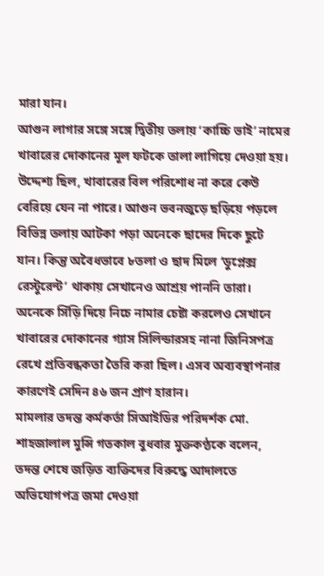মারা যান।
আগুন লাগার সঙ্গে সঙ্গে দ্বিতীয় তলায় ‘কাচ্চি ভাই’ নামের খাবারের দোকানের মূল ফটকে তালা লাগিয়ে দেওয়া হয়। উদ্দেশ্য ছিল, খাবারের বিল পরিশোধ না করে কেউ বেরিয়ে যেন না পারে। আগুন ভবনজুড়ে ছড়িয়ে পড়লে বিভিন্ন তলায় আটকা পড়া অনেকে ছাদের দিকে ছুটে যান। কিন্তু অবৈধভাবে ৮তলা ও ছাদ মিলে ‘ডুপ্লেক্স রেস্টুরেন্ট’ থাকায় সেখানেও আশ্রয় পাননি তারা।
অনেকে সিঁড়ি দিয়ে নিচে নামার চেষ্টা করলেও সেখানে খাবারের দোকানের গ্যাস সিলিন্ডারসহ নানা জিনিসপত্র রেখে প্রতিবন্ধকতা তৈরি করা ছিল। এসব অব্যবস্থাপনার কারণেই সেদিন ৪৬ জন প্রাণ হারান।
মামলার তদন্ত কর্মকর্তা সিআইডির পরিদর্শক মো. শাহজালাল মুন্সি গতকাল বুধবার মুক্তকণ্ঠকে বলেন, তদন্ত শেষে জড়িত ব্যক্তিদের বিরুদ্ধে আদালতে অভিযোগপত্র জমা দেওয়া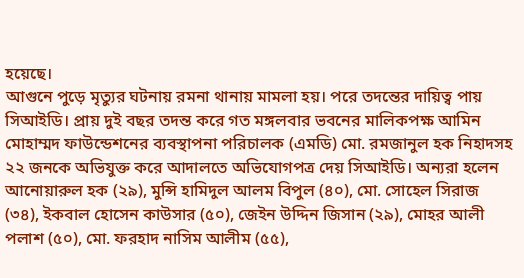হয়েছে।
আগুনে পুড়ে মৃত্যুর ঘটনায় রমনা থানায় মামলা হয়। পরে তদন্তের দায়িত্ব পায় সিআইডি। প্রায় দুই বছর তদন্ত করে গত মঙ্গলবার ভবনের মালিকপক্ষ আমিন মোহাম্মদ ফাউন্ডেশনের ব্যবস্থাপনা পরিচালক (এমডি) মো. রমজানুল হক নিহাদসহ ২২ জনকে অভিযুক্ত করে আদালতে অভিযোগপত্র দেয় সিআইডি। অন্যরা হলেন আনোয়ারুল হক (২৯), মুন্সি হামিদুল আলম বিপুল (৪০), মো. সোহেল সিরাজ (৩৪), ইকবাল হোসেন কাউসার (৫০), জেইন উদ্দিন জিসান (২৯), মোহর আলী পলাশ (৫০), মো. ফরহাদ নাসিম আলীম (৫৫),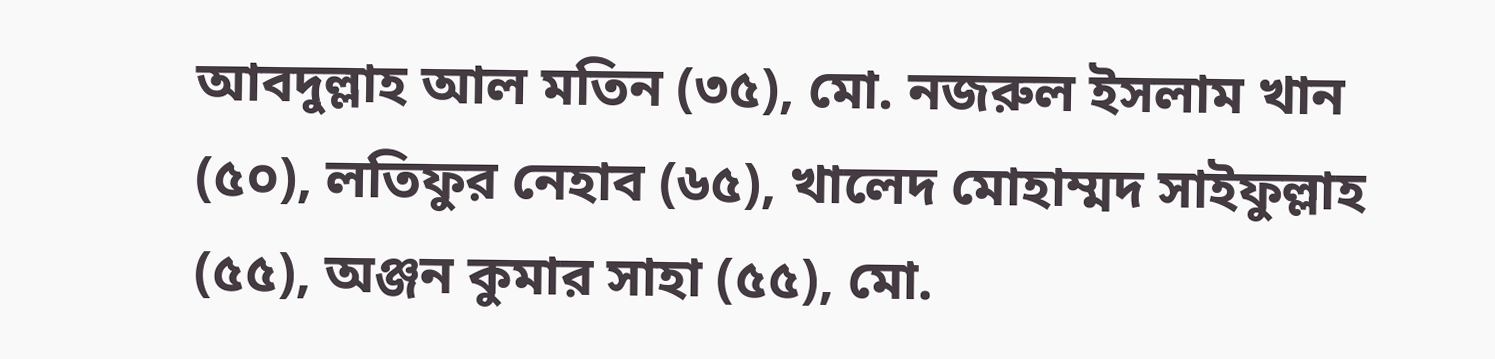আবদুল্লাহ আল মতিন (৩৫), মো. নজরুল ইসলাম খান (৫০), লতিফুর নেহাব (৬৫), খালেদ মোহাম্মদ সাইফুল্লাহ (৫৫), অঞ্জন কুমার সাহা (৫৫), মো.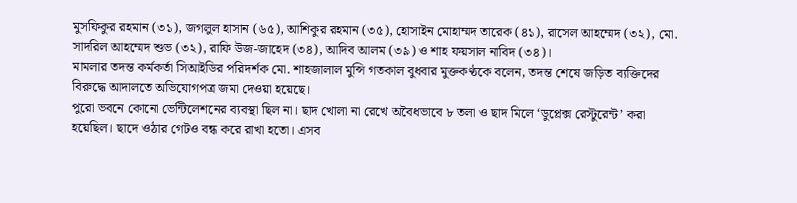মুসফিকুর রহমান (৩১), জগলুল হাসান (৬৫), আশিকুর রহমান (৩৫), হোসাইন মোহাম্মদ তারেক (৪১), রাসেল আহম্মেদ (৩২), মো. সাদরিল আহম্মেদ শুভ (৩২), রাফি উজ-জাহেদ (৩৪), আদিব আলম (৩৯) ও শাহ ফয়সাল নাবিদ (৩৪)।
মামলার তদন্ত কর্মকর্তা সিআইডির পরিদর্শক মো. শাহজালাল মুন্সি গতকাল বুধবার মুক্তকণ্ঠকে বলেন, তদন্ত শেষে জড়িত ব্যক্তিদের বিরুদ্ধে আদালতে অভিযোগপত্র জমা দেওয়া হয়েছে।
পুরো ভবনে কোনো ভেন্টিলেশনের ব্যবস্থা ছিল না। ছাদ খোলা না রেখে অবৈধভাবে ৮ তলা ও ছাদ মিলে ‘ডুপ্লেক্স রেস্টুরেন্ট’ করা হয়েছিল। ছাদে ওঠার গেটও বন্ধ করে রাখা হতো। এসব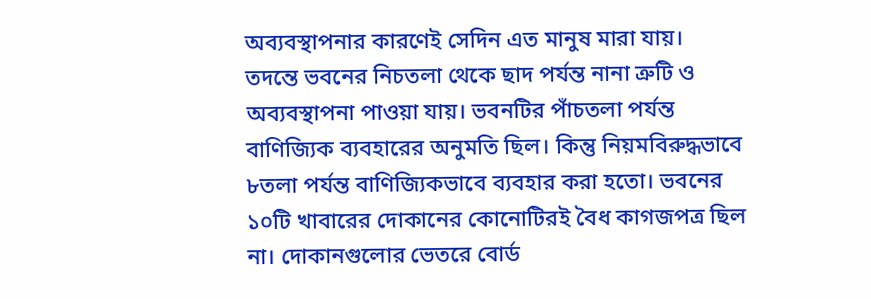অব্যবস্থাপনার কারণেই সেদিন এত মানুষ মারা যায়।
তদন্তে ভবনের নিচতলা থেকে ছাদ পর্যন্ত নানা ত্রুটি ও অব্যবস্থাপনা পাওয়া যায়। ভবনটির পাঁচতলা পর্যন্ত বাণিজ্যিক ব্যবহারের অনুমতি ছিল। কিন্তু নিয়মবিরুদ্ধভাবে ৮তলা পর্যন্ত বাণিজ্যিকভাবে ব্যবহার করা হতো। ভবনের ১০টি খাবারের দোকানের কোনোটিরই বৈধ কাগজপত্র ছিল না। দোকানগুলোর ভেতরে বোর্ড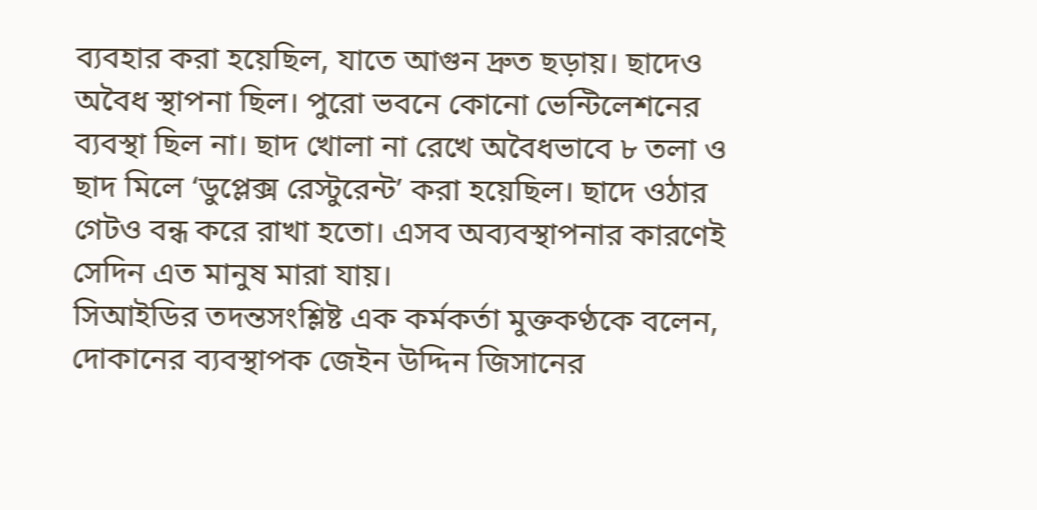ব্যবহার করা হয়েছিল, যাতে আগুন দ্রুত ছড়ায়। ছাদেও অবৈধ স্থাপনা ছিল। পুরো ভবনে কোনো ভেন্টিলেশনের ব্যবস্থা ছিল না। ছাদ খোলা না রেখে অবৈধভাবে ৮ তলা ও ছাদ মিলে ‘ডুপ্লেক্স রেস্টুরেন্ট’ করা হয়েছিল। ছাদে ওঠার গেটও বন্ধ করে রাখা হতো। এসব অব্যবস্থাপনার কারণেই সেদিন এত মানুষ মারা যায়।
সিআইডির তদন্তসংশ্লিষ্ট এক কর্মকর্তা মুক্তকণ্ঠকে বলেন, দোকানের ব্যবস্থাপক জেইন উদ্দিন জিসানের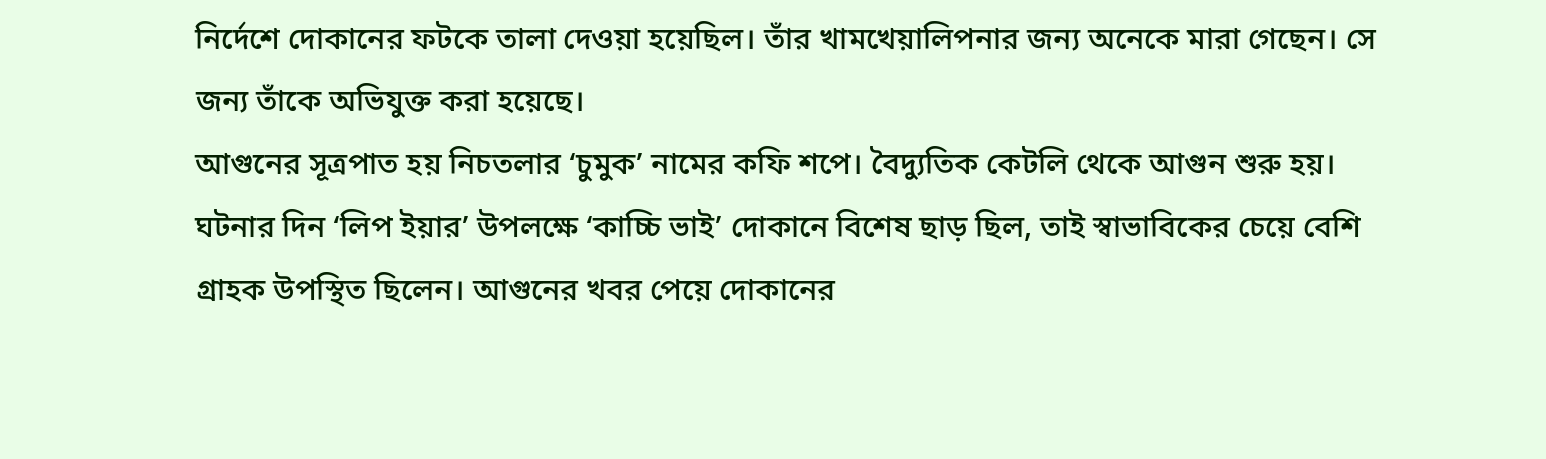নির্দেশে দোকানের ফটকে তালা দেওয়া হয়েছিল। তাঁর খামখেয়ালিপনার জন্য অনেকে মারা গেছেন। সে জন্য তাঁকে অভিযুক্ত করা হয়েছে।
আগুনের সূত্রপাত হয় নিচতলার ‘চুমুক’ নামের কফি শপে। বৈদ্যুতিক কেটলি থেকে আগুন শুরু হয়। ঘটনার দিন ‘লিপ ইয়ার’ উপলক্ষে ‘কাচ্চি ভাই’ দোকানে বিশেষ ছাড় ছিল, তাই স্বাভাবিকের চেয়ে বেশি গ্রাহক উপস্থিত ছিলেন। আগুনের খবর পেয়ে দোকানের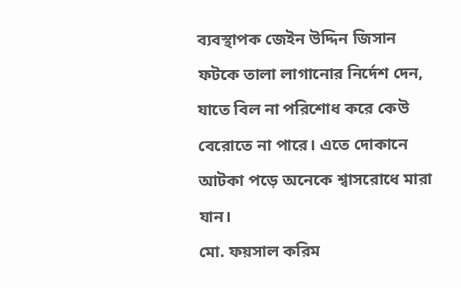ব্যবস্থাপক জেইন উদ্দিন জিসান ফটকে তালা লাগানোর নির্দেশ দেন, যাতে বিল না পরিশোধ করে কেউ বেরোতে না পারে। এতে দোকানে আটকা পড়ে অনেকে শ্বাসরোধে মারা যান।
মো. ফয়সাল করিম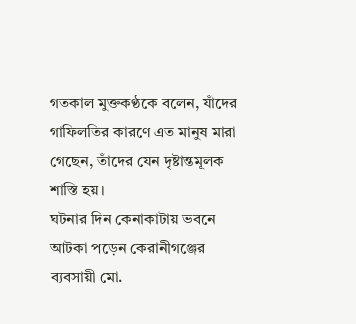গতকাল মুক্তকণ্ঠকে বলেন, যাঁদের গাফিলতির কারণে এত মানুষ মারা গেছেন, তাঁদের যেন দৃষ্টান্তমূলক শাস্তি হয়।
ঘটনার দিন কেনাকাটায় ভবনে আটকা পড়েন কেরানীগঞ্জের ব্যবসায়ী মো.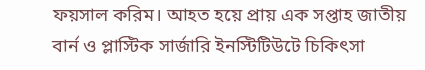ফয়সাল করিম। আহত হয়ে প্রায় এক সপ্তাহ জাতীয় বার্ন ও প্লাস্টিক সার্জারি ইনস্টিটিউটে চিকিৎসা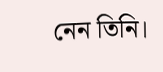নেন তিনি।